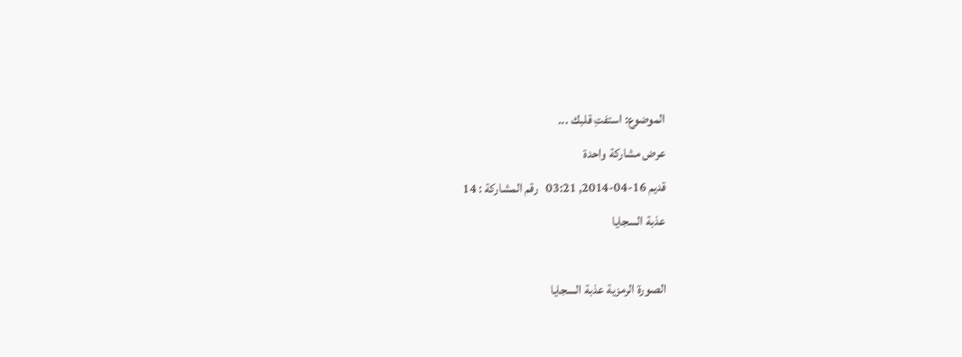الموضوع: استفتِ قلبك ...
عرض مشاركة واحدة
قديم 16-04-2014, 03:21   رقم المشاركة : 14
عذبة السجايا

الصورة الرمزية عذبة السجايا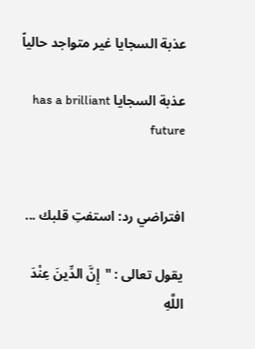عذبة السجايا غير متواجد حالياً

عذبة السجايا has a brilliant future


افتراضي رد: استفتِ قلبك ...

يقول تعالى : "إِنَّ الدِّينَ عِنْدَ اللَّهِ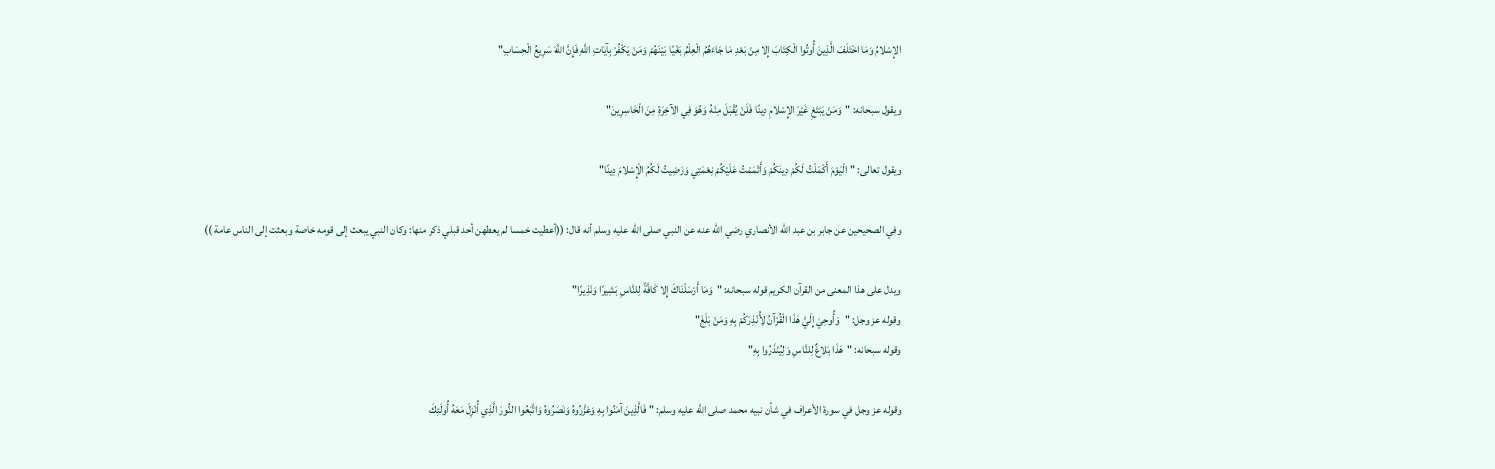الإِسْلامُ وَمَا اخْتَلَفَ الَّذِينَ أُوتُوا الْكِتَابَ إِلا مِنْ بَعْدِ مَا جَاءَهُمُ الْعِلْمُ بَغْيًا بَيْنَهُمْ وَمَنْ يَكْفُرْ بِآيَاتِ اللَّهِ فَإِنَّ اللَّهَ سَرِيعُ الْحِسَابِ"

ويقول سبحانه: "وَمَنْ يَبْتَغِ غَيْرَ الإِسْلامِ دِينًا فَلَنْ يُقْبَلَ مِنْهُ وَهُوَ فِي الآخِرَةِ مِنَ الْخَاسِرِينَ"

ويقول تعالى: "الْيَوْمَ أَكْمَلْتُ لَكُمْ دِينَكُمْ وَأَتْمَمْتُ عَلَيْكُمْ نِعْمَتِي وَرَضِيتُ لَكُمُ الْإِسْلامَ دِينًا"

وفي الصحيحين عن جابر بن عبد الله الأنصاري رضي الله عنه عن النبي صلى الله عليه وسلم أنه قال: ((أعطيت خمسا لم يعطهن أحد قبلي ذكر منها: وكان النبي يبعث إلى قومه خاصة وبعثت إلى الناس عامة ))

ويدل على هذا المعنى من القرآن الكريم قوله سبحانه: "وَمَا أَرْسَلْنَاكَ إِلا كَافَّةً لِلنَّاسِ بَشِيرًا وَنَذِيرًا"
وقوله عز وجل: "وَأُوحِيَ إِلَيَّ هَذَا الْقُرْآنُ لِأُنْذِرَكُمْ بِهِ وَمَنْ بَلَغَ"
وقوله سبحانه: "هَذَا بَلاغٌ لِلنَّاسِ وَلِيُنْذَرُوا بِهِ"

وقوله عز وجل في سورة الأعراف في شأن نبيه محمد صلى الله عليه وسلم: "فَالَّذِينَ آمَنُوا بِهِ وَعَزَّرُوهُ وَنَصَرُوهُ وَاتَّبَعُوا النُّورَ الَّذِي أُنْزِلَ مَعَهُ أُولَئِكَ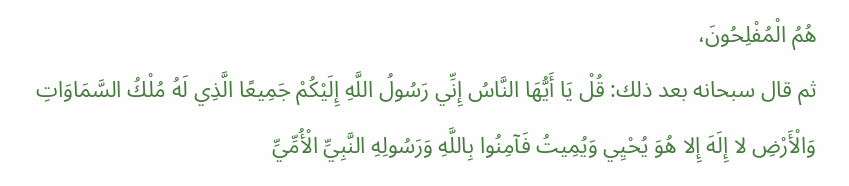هُمُ الْمُفْلِحُونَ،
ثم قال سبحانه بعد ذلك: قُلْ يَا أَيُّهَا النَّاسُ إِنِّي رَسُولُ اللَّهِ إِلَيْكُمْ جَمِيعًا الَّذِي لَهُ مُلْكُ السَّمَاوَاتِ وَالْأَرْضِ لا إِلَهَ إِلا هُوَ يُحْيِي وَيُمِيتُ فَآمِنُوا بِاللَّهِ وَرَسُولِهِ النَّبِيِّ الْأُمِّيِّ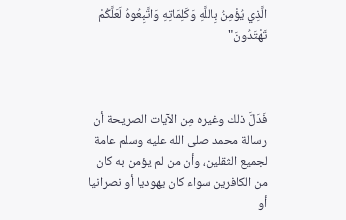الَّذِي يُؤْمِنُ بِاللَّهِ وَكَلِمَاتِهِ وَاتَّبِعُوهُ لَعَلَّكُمْ تَهْتَدُونَ"



فَدَلَّ ذلك وغيره مِن الآيات الصريحة أن رسالة محمد صلى الله عليه وسلم عامة لجميع الثقلين، وأن من لم يؤمن به كان من الكافرين سواء كان يهوديا أو نصرانيا أو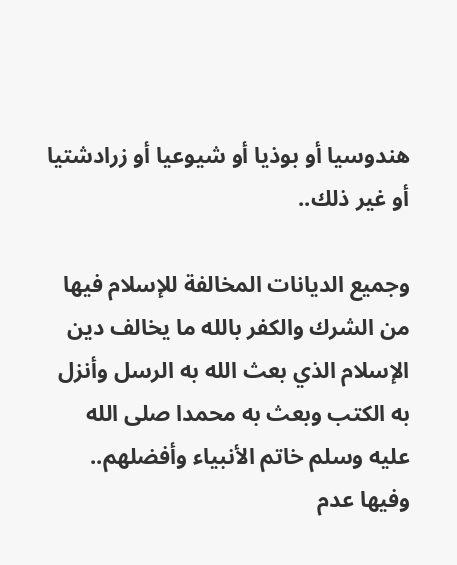هندوسيا أو بوذيا أو شيوعيا أو زرادشتيا أو غير ذلك..

وجميع الديانات المخالفة للإسلام فيها من الشرك والكفر بالله ما يخالف دين الإسلام الذي بعث الله به الرسل وأنزل به الكتب وبعث به محمدا صلى الله عليه وسلم خاتم الأنبياء وأفضلهم.. وفيها عدم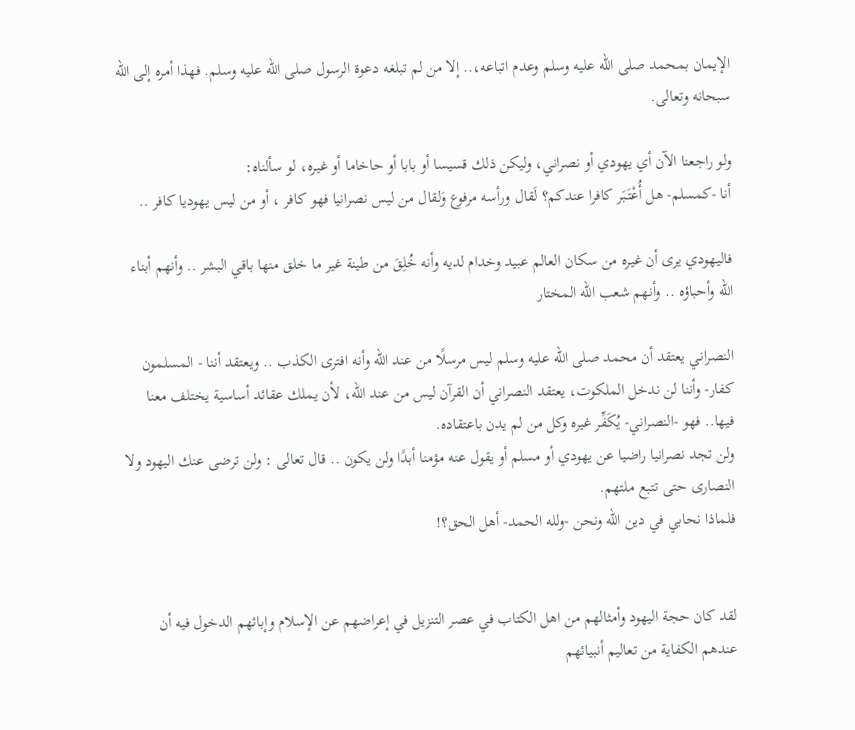الإيمان بمحمد صلى الله عليه وسلم وعدم اتباعه،.. إلا من لم تبلغه دعوة الرسول صلى الله عليه وسلم. فهذا أمره إلى الله سبحانه وتعالى.

ولو راجعنا الآن أي يهودي أو نصراني، وليكن ذلك قسيسا أو بابا أو حاخاما أو غيره، لو سألناه:
أنا -كمسلم- هل أُعْتَبَر كافرا عندكم؟ لَقال ورأسه مرفوع وَلقال من ليس نصرانيا فهو كافر ، أو من ليس يهوديا كافر ..

فاليهودي يرى أن غيره من سكان العالم عبيد وخدام لديه وأنه خُلِقَ من طينة غير ما خلق منها باقي البشر .. وأنهم أبناء الله وأحباؤه .. وأنهم شعب الله المختار

النصراني يعتقد أن محمد صلى الله عليه وسلم ليس مرسلًا من عند الله وأنه افترى الكذب .. ويعتقد أننا - المسلمون كفار- وأننا لن ندخل الملكوت، يعتقد النصراني أن القرآن ليس من عند الله، لأن يملك عقائد أساسية يختلف معنا فيها.. فهو -النصراني- يُكَفِّر غيره وكل من لم يدن باعتقاده.
ولن تجد نصرانيا راضيا عن يهودي أو مسلم أو يقول عنه مؤمنا أبدًا ولن يكون .. قال تعالى : ولن ترضى عنك اليهود ولا النصارى حتى تتبع ملتهم.
فلماذا نحابي في دين الله ونحن -ولله الحمد- أهل الحق؟!


لقد كان حجة اليهود وأمثالهم من اهل الكتاب في عصر التنزيل في إعراضهم عن الإسلام وإبائهم الدخول فيه أن عندهم الكفاية من تعاليم أنبيائهم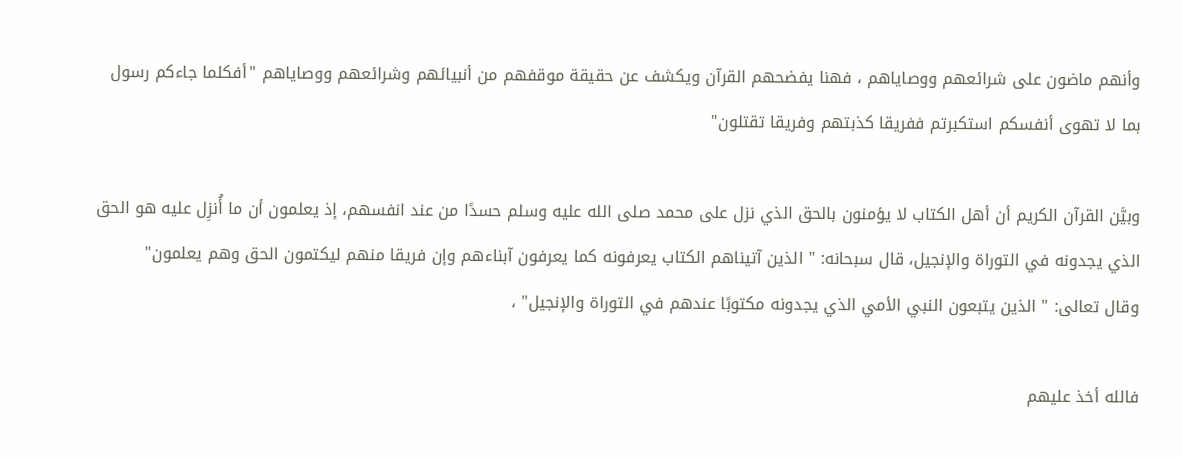وأنهم ماضون على شرائعهم ووصاياهم ، فهنا يفضحهم القرآن ويكشف عن حقيقة موقفهم من أنبيائهم وشرائعهم ووصاياهم "أفكلما جاءكم رسول بما لا تهوى أنفسكم استكبرتم ففريقا كذبتهم وفريقا تقتلون"

وبيَّن القرآن الكريم أن أهل الكتاب لا يؤمنون بالحق الذي نزل على محمد صلى الله عليه وسلم حسدًا من عند انفسهم، إذ يعلمون أن ما أُنزِل عليه هو الحق الذي يجدونه في التوراة والإنجيل، قال سبحانه: " الذين آتيناهم الكتاب يعرفونه كما يعرفون آبناءهم وإن فريقا منهم ليكتمون الحق وهم يعلمون"
وقال تعالى: " الذين يتبعون النبي الأمي الذي يجدونه مكتوبًا عندهم في التوراة والإنجيل" ،

فالله أخذ عليهم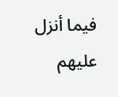فيما أنزل عليهم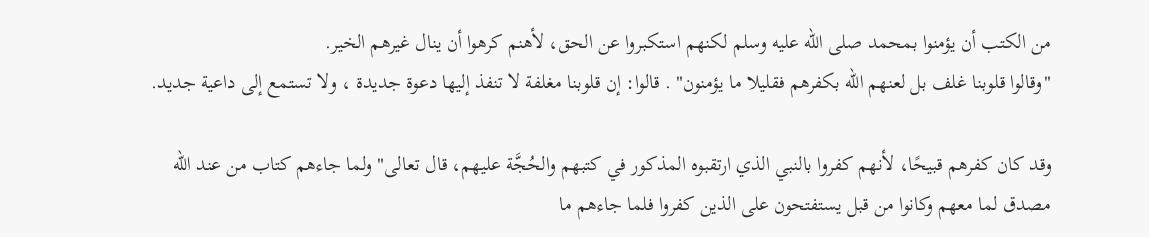من الكتب أن يؤمنوا بمحمد صلى الله عليه وسلم لكنهم استكبروا عن الحق، لأهنم كرهوا أن ينال غيرهم الخير.
"وقالوا قلوبنا غلف بل لعنهم الله بكفرهم فقليلا ما يؤمنون" . قالوا: إن قلوبنا مغلفة لا تنفذ إليها دعوة جديدة ، ولا تستمع إلى داعية جديد.

وقد كان كفرهم قبيحًا، لأنهم كفروا بالنبي الذي ارتقبوه المذكور في كتبهم والحُجَّة عليهم، قال تعالى" ولما جاءهم كتاب من عند الله مصدق لما معهم وكانوا من قبل يستفتحون على الذين كفروا فلما جاءهم ما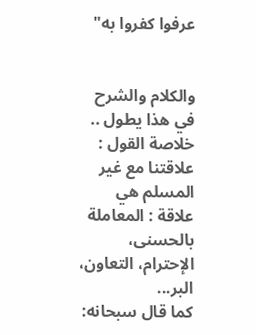عرفوا كفروا به"


والكلام والشرح في هذا يطول ..
خلاصة القول : علاقتنا مع غير المسلم هي علاقة : المعاملة بالحسنى، الإحترام، التعاون، البر...
كما قال سبحانه: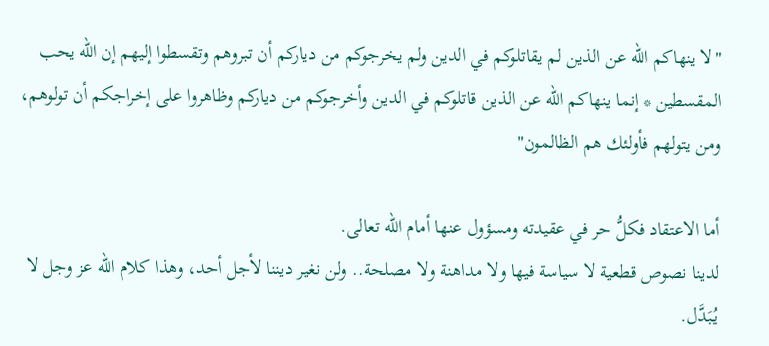"لا ينهاكم الله عن الذين لم يقاتلوكم في الدين ولم يخرجوكم من دياركم أن تبروهم وتقسطوا إليهم إن الله يحب المقسطين * إنما ينهاكم الله عن الذين قاتلوكم في الدين وأخرجوكم من دياركم وظاهروا على إخراجكم أن تولوهم، ومن يتولهم فأولئك هم الظالمون"

أما الاعتقاد فكلُّ حر في عقيدته ومسؤول عنها أمام الله تعالى.
لدينا نصوص قطعية لا سياسة فيها ولا مداهنة ولا مصلحة.. ولن نغير ديننا لأجل أحد، وهذا كلام الله عز وجل لا يُبَدَّل.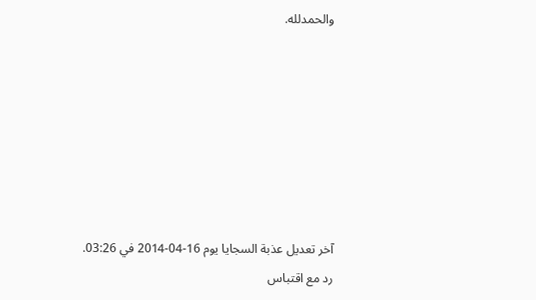والحمدلله.







آخر تعديل عذبة السجايا يوم 16-04-2014 في 03:26.
رد مع اقتباس